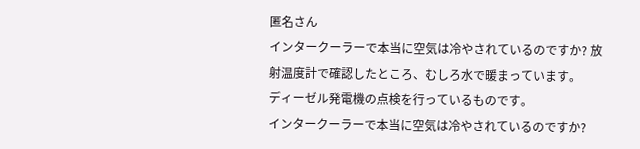匿名さん
インタークーラーで本当に空気は冷やされているのですか? 放射温度計で確認したところ、むしろ水で暖まっています。
ディーゼル発電機の点検を行っているものです。
インタークーラーで本当に空気は冷やされているのですか?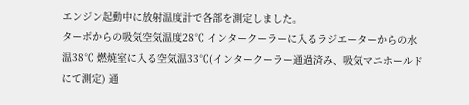エンジン起動中に放射温度計で各部を測定しました。
ターボからの吸気空気温度28℃ インタークーラーに入るラジエーターからの水温38℃ 燃焼室に入る空気温33℃(インタークーラー通過済み、吸気マニホールドにて測定) 通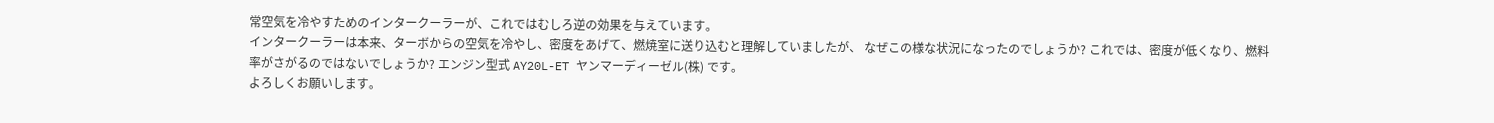常空気を冷やすためのインタークーラーが、これではむしろ逆の効果を与えています。
インタークーラーは本来、ターボからの空気を冷やし、密度をあげて、燃焼室に送り込むと理解していましたが、 なぜこの様な状況になったのでしょうか? これでは、密度が低くなり、燃料率がさがるのではないでしょうか? エンジン型式 AY20L-ET ヤンマーディーゼル(株) です。
よろしくお願いします。